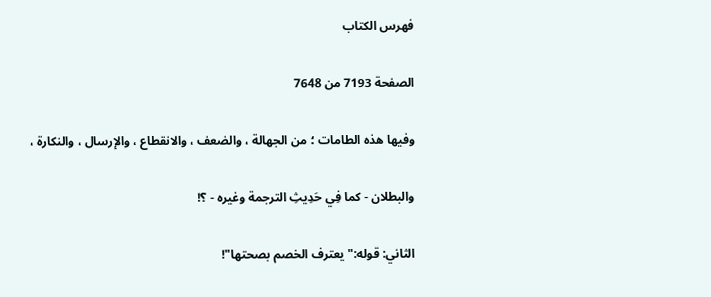فهرس الكتاب

الصفحة 7193 من 7648

وفيها هذه الطامات ؛ من الجهالة ، والضعف ، والانقطاع ، والإرسال ، والنكارة ،

والبطلان - كما فِي حَدِيثِ الترجمة وغيره - ؟!

الثاني: قوله:"يعترف الخصم بصحتها"!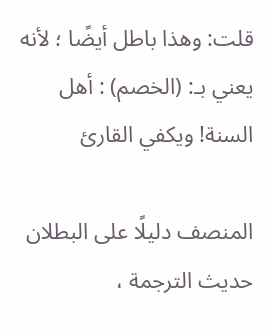قلت: وهذا باطل أيضًا ؛ لأنه يعني بـ: (الخصم) : أهل السنة! ويكفي القارئ

المنصف دليلًا على البطلان حديث الترجمة ،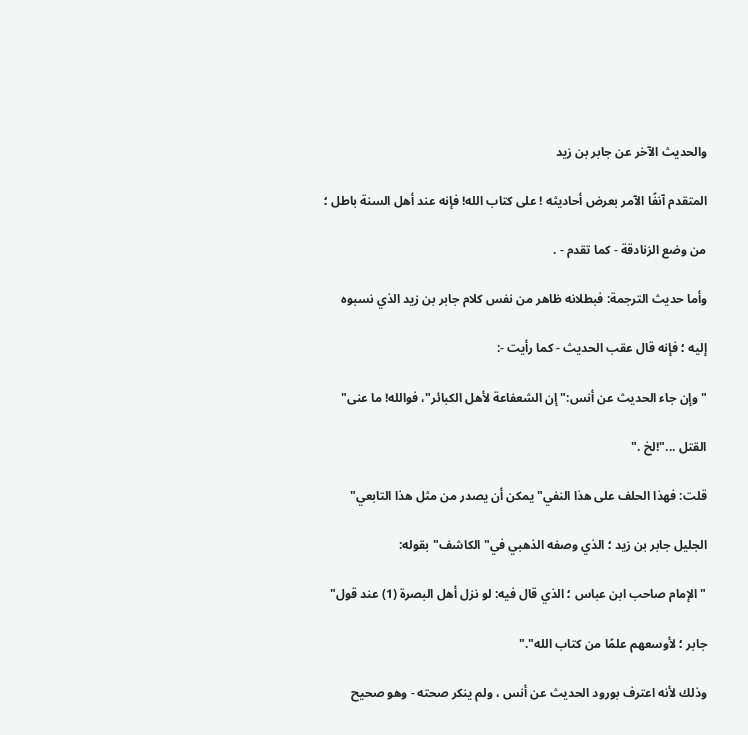والحديث الآخر عن جابر بن زيد

المتقدم آنفًا الآمر بعرض أحاديثه ! على كتاب الله! فإنه عند أهل السنة باطل ؛

من وضع الزنادقة - كما تقدم - .

وأما حديث الترجمة: فبطلانه ظاهر من نفس كلام جابر بن زيد الذي نسبوه

إليه ؛ فإنه قال عقب الحديث - كما رأيت -:

"وإن جاء الحديث عن أنس:"إن الشعفاعة لأهل الكبائر"، فوالله! ما عنى"

القتل ..."!لخ ."

قلت: فهذا الحلف على هذا النفي"يمكن أن يصدر من مثل هذا التابعي"

الجليل جابر بن زيد ؛ الذي وصفه الذهبي في"الكاشف"بقوله:

"الإمام صاحب ابن عباس ؛ الذي قال فيه: لو نزل أهل البصرة (1) عند قول"

جابر ؛ لأوسعهم علمًا من كتاب الله"."

وذلك لأنه اعترف بورود الحديث عن أنس ، ولم ينكر صحته - وهو صحيح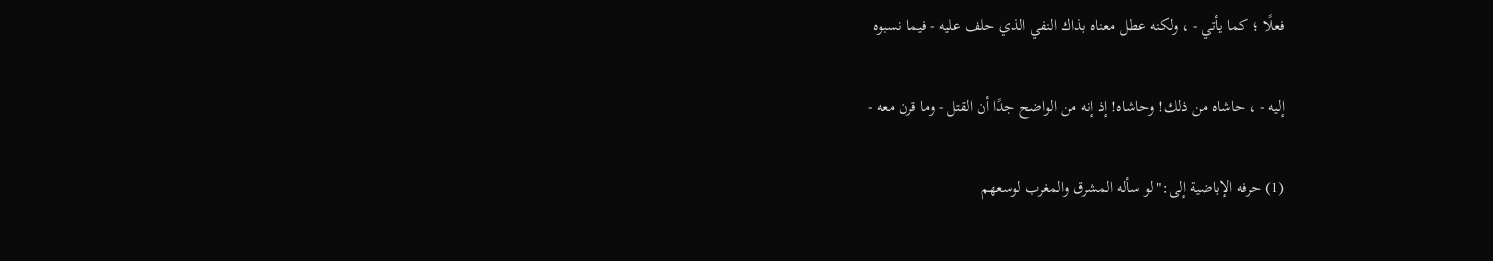فعلًا ؛ كما يأتي - ، ولكنه عطل معناه بذاك النفي الذي حلف عليه - فيما نسبوه

إليه - ، حاشاه من ذلك! وحاشاه! إذ إنه من الواضح جدًا أن القتل - وما قرن معه -

(1) حرفه الإباضية إلى:"لو سأله المشرق والمغرب لوسعهم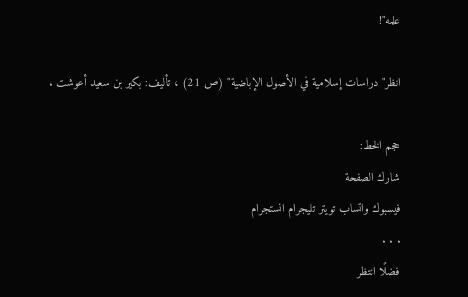علمه"!

انظر"دراسات إسلامية في الأصول الإباضية" (ص 21) ، تأليف: بكير بن سعيد أعوشت .

حجم الخط:
شارك الصفحة
فيسبوك واتساب تويتر تليجرام انستجرام
. . .
فضلًا انتظر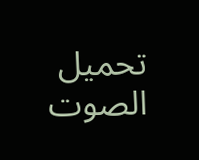تحميل الصوت